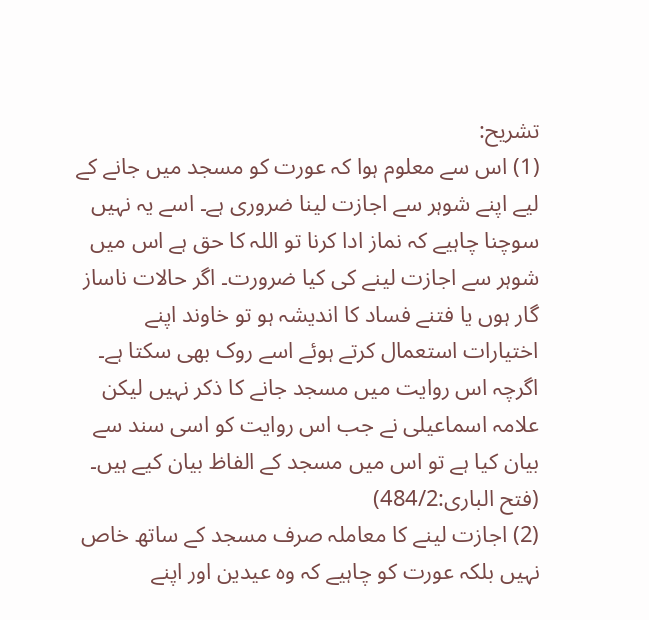تشریح:
(1) اس سے معلوم ہوا کہ عورت کو مسجد میں جانے کے لیے اپنے شوہر سے اجازت لینا ضروری ہے۔ اسے یہ نہیں سوچنا چاہیے کہ نماز ادا کرنا تو اللہ کا حق ہے اس میں شوہر سے اجازت لینے کی کیا ضرورت۔ اگر حالات ناساز گار ہوں یا فتنے فساد کا اندیشہ ہو تو خاوند اپنے اختیارات استعمال کرتے ہوئے اسے روک بھی سکتا ہے۔ اگرچہ اس روایت میں مسجد جانے کا ذکر نہیں لیکن علامہ اسماعیلی نے جب اس روایت کو اسی سند سے بیان کیا ہے تو اس میں مسجد کے الفاظ بیان کیے ہیں۔ (فتح الباری:484/2)
(2) اجازت لینے کا معاملہ صرف مسجد کے ساتھ خاص نہیں بلکہ عورت کو چاہیے کہ وہ عیدین اور اپنے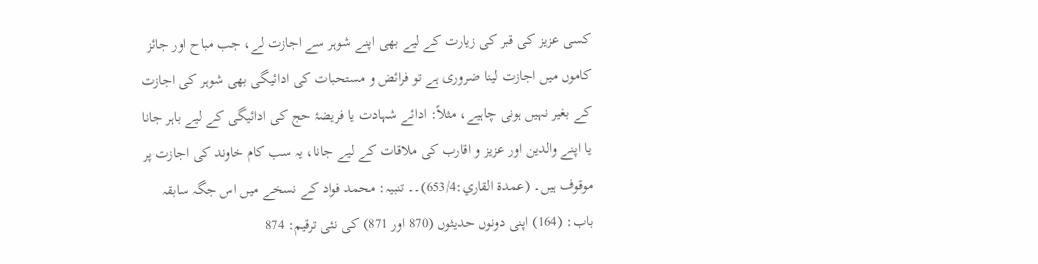کسی عزیز کی قبر کی زیارت کے لیے بھی اپنے شوہر سے اجازت لے، جب مباح اور جائز کاموں میں اجازت لینا ضروری ہے تو فرائض و مستحبات کی ادائیگی بھی شوہر کی اجازت کے بغیر نہیں ہونی چاہیے، مثلاً: ادائے شہادت یا فریضۂ حج کی ادائیگی کے لیے باہر جانا یا اپنے والدین اور عزیز و اقارب کی ملاقات کے لیے جانا، یہ سب کام خاوند کی اجازت پر موقوف ہیں۔ (عمدة القاري:653/4)۔۔ تنبیہ: محمد فواد کے نسخے میں اس جگہ سابقہ باب: (164) اپنی دونوں حدیثوں (870 اور 871) کی نئی ترقیم: 874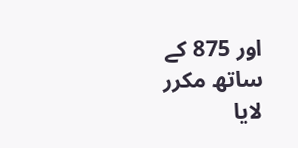اور 875 کے ساتھ مکرر لایا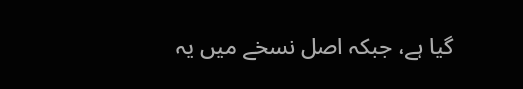گیا ہے، جبکہ اصل نسخے میں یہ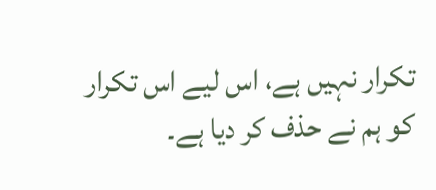تکرار نہیں ہے، اس لیے اس تکرار کو ہم نے حذف کر دیا ہے۔